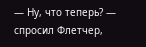— Ну, что теперь? — спросил Флетчер,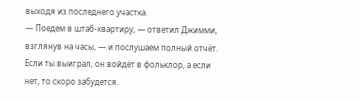выходя из последнего участка.
— Поедем в штаб-квартиру, — ответил Джимми, взглянув на часы, — и послушаем полный отчёт. Если ты выиграл, он войдёт в фольклор, а если нет, то скоро забудется.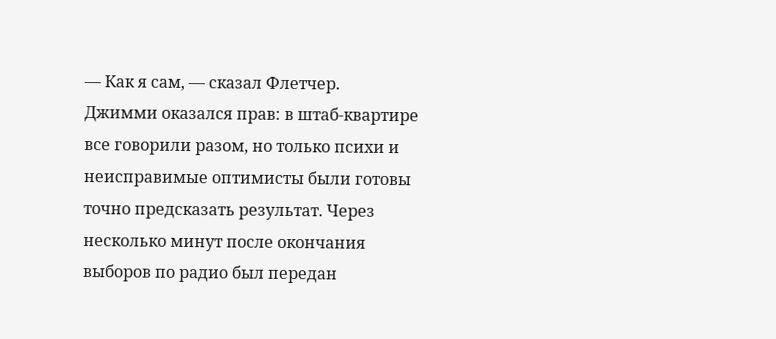— Как я сам, — сказал Флетчер.
Джимми оказался прав: в штаб-квартире все говорили разом, но только психи и неисправимые оптимисты были готовы точно предсказать результат. Через несколько минут после окончания выборов по радио был передан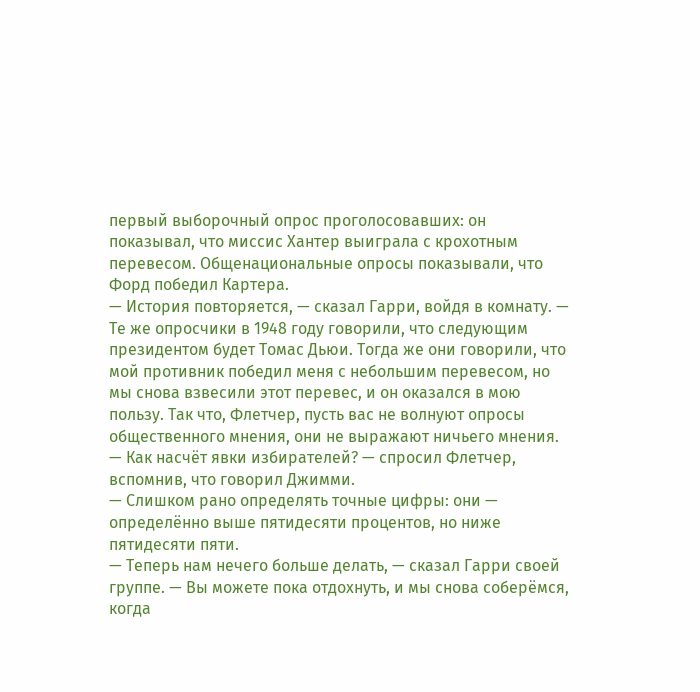первый выборочный опрос проголосовавших: он показывал, что миссис Хантер выиграла с крохотным перевесом. Общенациональные опросы показывали, что Форд победил Картера.
— История повторяется, — сказал Гарри, войдя в комнату. — Те же опросчики в 1948 году говорили, что следующим президентом будет Томас Дьюи. Тогда же они говорили, что мой противник победил меня с небольшим перевесом, но мы снова взвесили этот перевес, и он оказался в мою пользу. Так что, Флетчер, пусть вас не волнуют опросы общественного мнения, они не выражают ничьего мнения.
— Как насчёт явки избирателей? — спросил Флетчер, вспомнив, что говорил Джимми.
— Слишком рано определять точные цифры: они — определённо выше пятидесяти процентов, но ниже пятидесяти пяти.
— Теперь нам нечего больше делать, — сказал Гарри своей группе. — Вы можете пока отдохнуть, и мы снова соберёмся, когда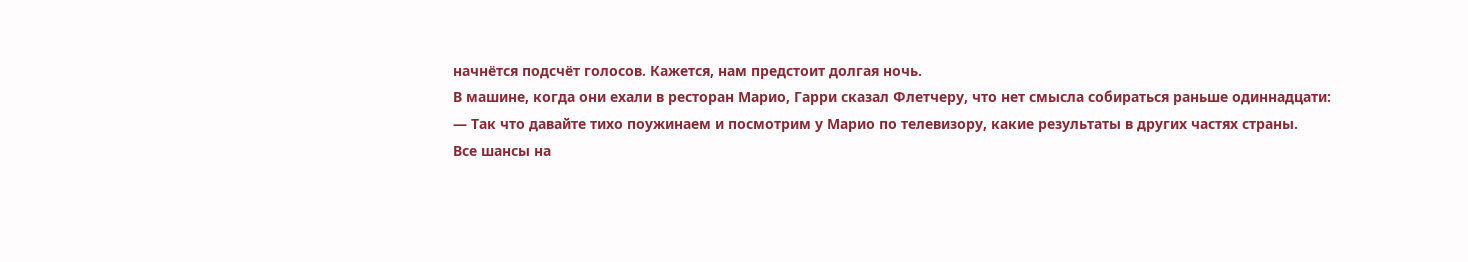начнётся подсчёт голосов. Кажется, нам предстоит долгая ночь.
В машине, когда они ехали в ресторан Марио, Гарри сказал Флетчеру, что нет смысла собираться раньше одиннадцати:
— Так что давайте тихо поужинаем и посмотрим у Марио по телевизору, какие результаты в других частях страны.
Все шансы на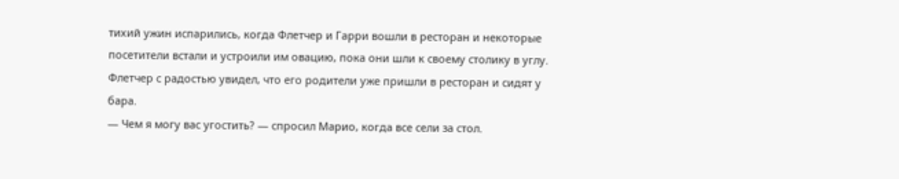тихий ужин испарились, когда Флетчер и Гарри вошли в ресторан и некоторые посетители встали и устроили им овацию, пока они шли к своему столику в углу. Флетчер с радостью увидел, что его родители уже пришли в ресторан и сидят у бара.
— Чем я могу вас угостить? — спросил Марио, когда все сели за стол.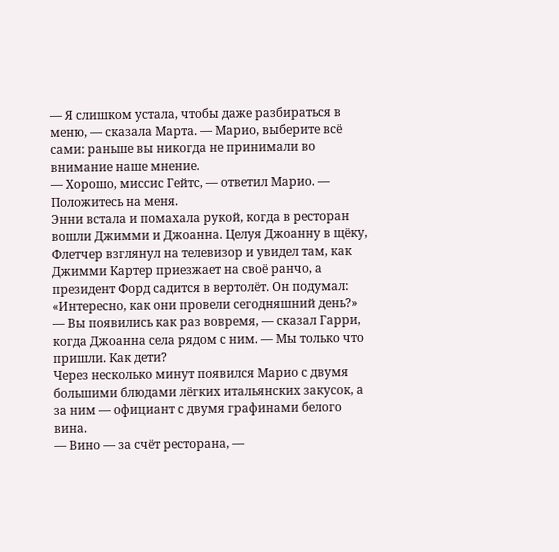— Я слишком устала, чтобы даже разбираться в меню, — сказала Марта. — Марио, выберите всё сами: раньше вы никогда не принимали во внимание наше мнение.
— Хорошо, миссис Гейтс, — ответил Марио. — Положитесь на меня.
Энни встала и помахала рукой, когда в ресторан вошли Джимми и Джоанна. Целуя Джоанну в щёку, Флетчер взглянул на телевизор и увидел там, как Джимми Картер приезжает на своё ранчо, а президент Форд садится в вертолёт. Он подумал: «Интересно, как они провели сегодняшний день?»
— Вы появились как раз вовремя, — сказал Гарри, когда Джоанна села рядом с ним. — Мы только что пришли. Как дети?
Через несколько минут появился Марио с двумя большими блюдами лёгких итальянских закусок, а за ним — официант с двумя графинами белого вина.
— Вино — за счёт ресторана, —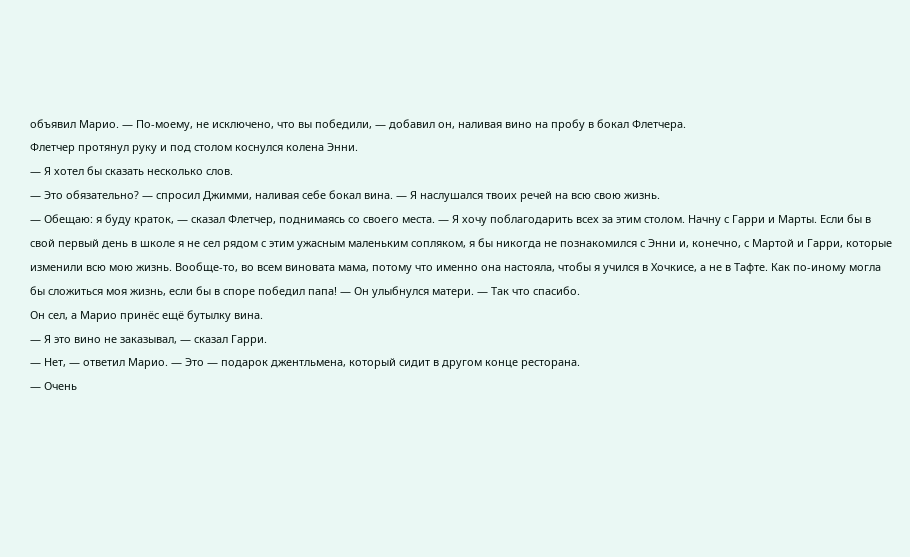объявил Марио. — По-моему, не исключено, что вы победили, — добавил он, наливая вино на пробу в бокал Флетчера.
Флетчер протянул руку и под столом коснулся колена Энни.
— Я хотел бы сказать несколько слов.
— Это обязательно? — спросил Джимми, наливая себе бокал вина. — Я наслушался твоих речей на всю свою жизнь.
— Обещаю: я буду краток, — сказал Флетчер, поднимаясь со своего места. — Я хочу поблагодарить всех за этим столом. Начну с Гарри и Марты. Если бы в свой первый день в школе я не сел рядом с этим ужасным маленьким сопляком, я бы никогда не познакомился с Энни и, конечно, с Мартой и Гарри, которые изменили всю мою жизнь. Вообще-то, во всем виновата мама, потому что именно она настояла, чтобы я учился в Хочкисе, а не в Тафте. Как по-иному могла бы сложиться моя жизнь, если бы в споре победил папа! — Он улыбнулся матери. — Так что спасибо.
Он сел, а Марио принёс ещё бутылку вина.
— Я это вино не заказывал, — сказал Гарри.
— Нет, — ответил Марио. — Это — подарок джентльмена, который сидит в другом конце ресторана.
— Очень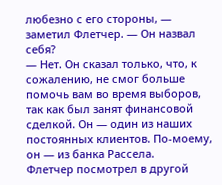любезно с его стороны, — заметил Флетчер. — Он назвал себя?
— Нет. Он сказал только, что, к сожалению, не смог больше помочь вам во время выборов, так как был занят финансовой сделкой. Он — один из наших постоянных клиентов. По-моему, он — из банка Рассела.
Флетчер посмотрел в другой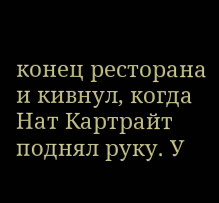конец ресторана и кивнул, когда Нат Картрайт поднял руку. У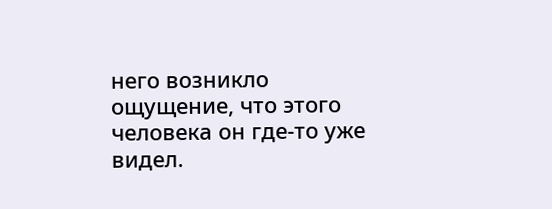него возникло ощущение, что этого человека он где-то уже видел.